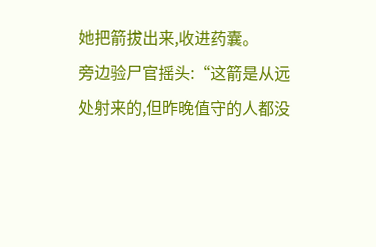她把箭拔出来,收进药囊。
旁边验尸官摇头:“这箭是从远处射来的,但昨晚值守的人都没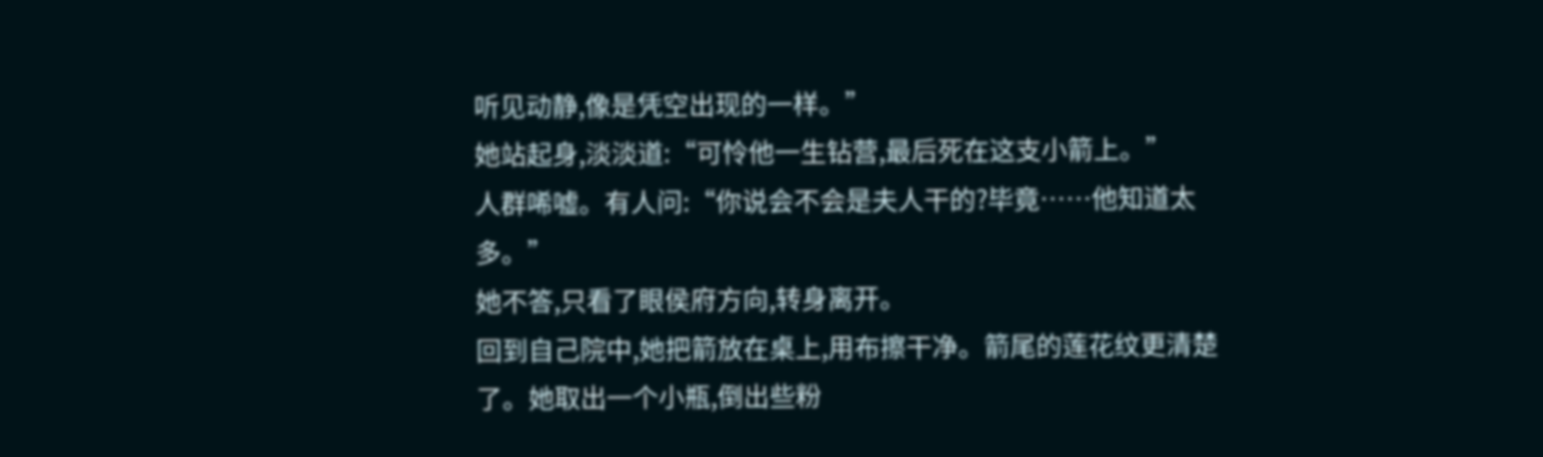听见动静,像是凭空出现的一样。”
她站起身,淡淡道:“可怜他一生钻营,最后死在这支小箭上。”
人群唏嘘。有人问:“你说会不会是夫人干的?毕竟……他知道太多。”
她不答,只看了眼侯府方向,转身离开。
回到自己院中,她把箭放在桌上,用布擦干净。箭尾的莲花纹更清楚了。她取出一个小瓶,倒出些粉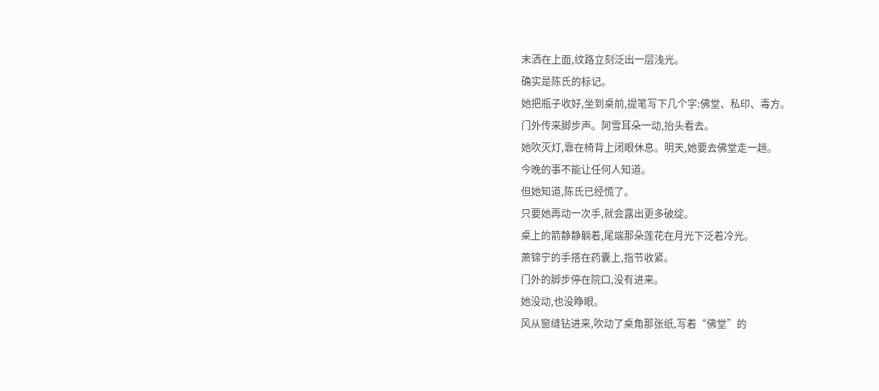末洒在上面,纹路立刻泛出一层浅光。
确实是陈氏的标记。
她把瓶子收好,坐到桌前,提笔写下几个字:佛堂、私印、毒方。
门外传来脚步声。阿雪耳朵一动,抬头看去。
她吹灭灯,靠在椅背上闭眼休息。明天,她要去佛堂走一趟。
今晚的事不能让任何人知道。
但她知道,陈氏已经慌了。
只要她再动一次手,就会露出更多破绽。
桌上的箭静静躺着,尾端那朵莲花在月光下泛着冷光。
萧锦宁的手搭在药囊上,指节收紧。
门外的脚步停在院口,没有进来。
她没动,也没睁眼。
风从窗缝钻进来,吹动了桌角那张纸,写着“佛堂”的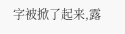字被掀了起来,露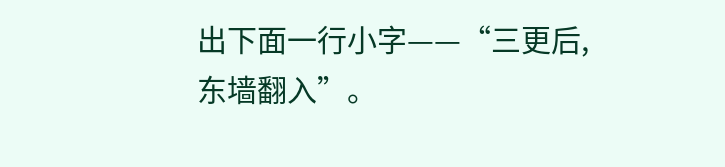出下面一行小字——“三更后,东墙翻入”。